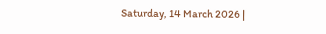Saturday, 14 March 2026 |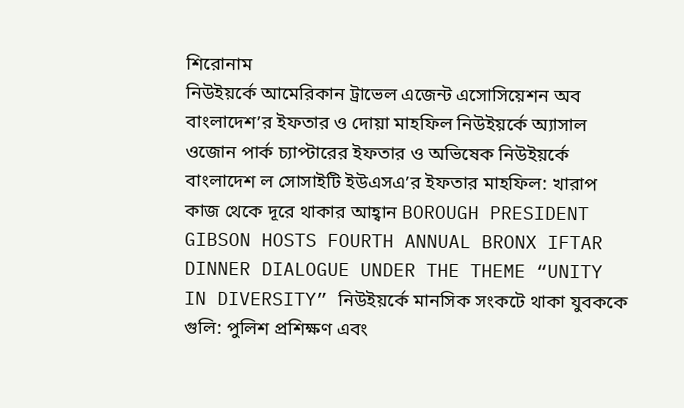শিরোনাম
নিউইয়র্কে আমেরিকান ট্রাভেল এজেন্ট এসোসিয়েশন অব বাংলাদেশ’র ইফতার ও দোয়া মাহফিল নিউইয়র্কে অ্যাসাল ওজোন পার্ক চ্যাপ্টারের ইফতার ও অভিষেক নিউইয়র্কে বাংলাদেশ ল সোসাইটি ইউএসএ’র ইফতার মাহফিল: খারাপ কাজ থেকে দূরে থাকার আহ্বান BOROUGH PRESIDENT GIBSON HOSTS FOURTH ANNUAL BRONX IFTAR DINNER DIALOGUE UNDER THE THEME “UNITY IN DIVERSITY” নিউইয়র্কে মানসিক সংকটে থাকা যুবককে গুলি: পুলিশ প্রশিক্ষণ এবং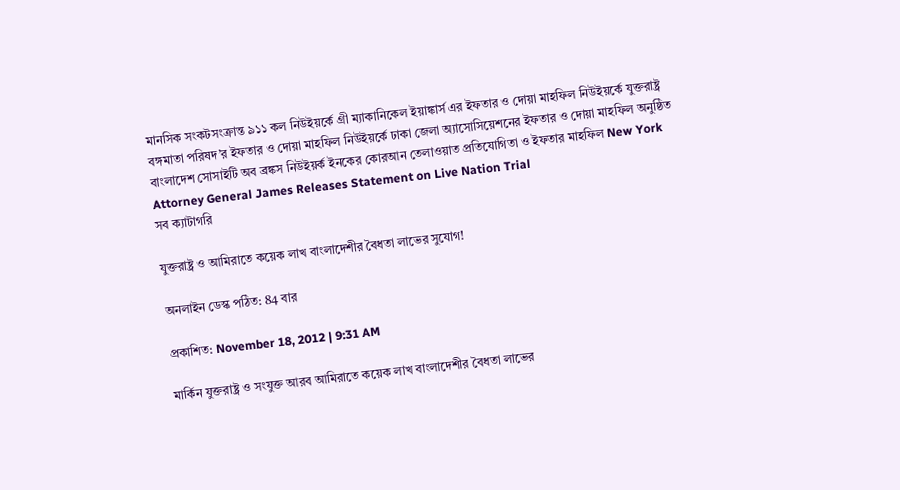মানসিক সংকটসংক্রান্ত ৯১১ কল নিউইয়র্কে গ্রী ম্যাকানিকেল ইয়াঙ্কার্স এর ইফতার ও দোয়া মাহফিল নিউইয়র্কে যুক্তরাষ্ট্র বঙ্গমাতা পরিষদ’র ইফতার ও দোয়া মাহফিল নিউইয়র্কে ঢাকা জেলা অ্যাসোসিয়েশনের ইফতার ও দোয়া মাহফিল অনুষ্ঠিত বাংলাদেশ সোসাইটি অব ব্রঙ্কস নিউইয়র্ক ইনকের কোরআন তেলাওয়াত প্রতিযোগিতা ও ইফতার মাহফিল New York Attorney General James Releases Statement on Live Nation Trial
সব ক্যাটাগরি

যুক্তরাষ্ট্র ও আমিরাতে কয়েক লাখ বাংলাদেশীর বৈধতা লাভের সুযোগ!

অনলাইন ডেস্ক পঠিত: 84 বার

প্রকাশিত: November 18, 2012 | 9:31 AM

মার্কিন যুক্তরাষ্ট্র ও সংযুক্ত আরব আমিরাতে কয়েক লাখ বাংলাদেশীর বৈধতা লাভের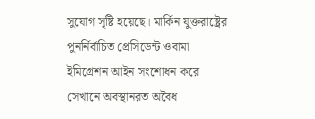সুযোগ সৃষ্টি হয়েছে। মার্কিন যুক্তরাষ্ট্রের পুনর্নির্বাচিত প্রেসিডেন্ট ওবামা ইমিগ্রেশন আইন সংশোধন করে সেখানে অবস্থানরত অবৈধ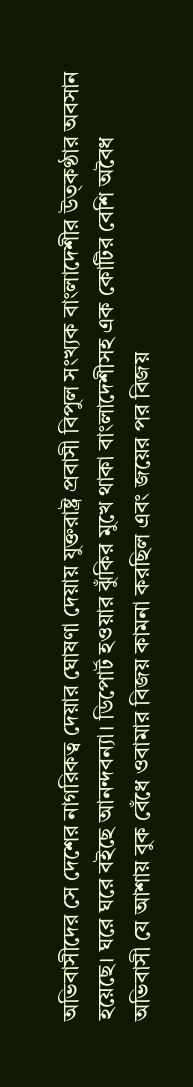অভিবাসীদের সে দেশের নাগরিকত্ব দেয়ার ঘোষণা দেয়ায় যুক্তরাষ্ট্র প্রবাসী বিপুল সংখ্যক বাংলাদেশীর উত্কণ্ঠার অবসান হয়েছে। ঘরে ঘরে বইছে আনন্দবন্যা। ডিপোর্ট হওয়ার ঝুঁকির মুখে থাকা বাংলাদেশীসহ এক কোটির বেশি অবৈধ অভিবাসী যে আশায় বুক বেঁধে ওবামার বিজয় কামনা করছিল এবং জয়ের পর বিজয়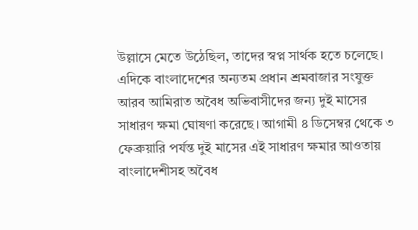উল্লাসে মেতে উঠেছিল, তাদের স্বপ্ন সার্থক হতে চলেছে। এদিকে বাংলাদেশের অন্যতম প্রধান শ্রমবাজার সংযুক্ত আরব আমিরাত অবৈধ অভিবাসীদের জন্য দুই মাসের সাধারণ ক্ষমা ঘোষণা করেছে। আগামী ৪ ডিসেম্বর থেকে ৩ ফেব্রুয়ারি পর্যন্ত দুই মাসের এই সাধারণ ক্ষমার আওতায় বাংলাদেশীসহ অবৈধ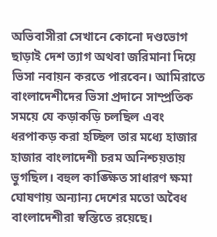অভিবাসীরা সেখানে কোনো দণ্ডভোগ ছাড়াই দেশ ত্যাগ অথবা জরিমানা দিয়ে ভিসা নবায়ন করতে পারবেন। আমিরাতে বাংলাদেশীদের ভিসা প্রদানে সাম্প্রতিক সময়ে যে কড়াকড়ি চলছিল এবং ধরপাকড় করা হচ্ছিল তার মধ্যে হাজার হাজার বাংলাদেশী চরম অনিশ্চয়তায় ভুগছিল। বহুল কাঙ্ক্ষিত সাধারণ ক্ষমা ঘোষণায় অন্যান্য দেশের মতো অবৈধ বাংলাদেশীরা স্বস্তিতে রয়েছে।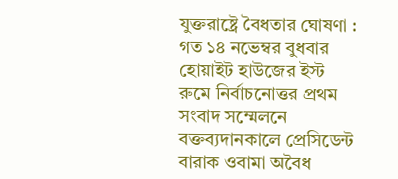যুক্তরাষ্ট্রে বৈধতার ঘোষণা : গত ১৪ নভেম্বর বুধবার হোয়াইট হাউজের ইস্ট রুমে নির্বাচনোত্তর প্রথম সংবাদ সম্মেলনে বক্তব্যদানকালে প্রেসিডেন্ট বারাক ওবামা অবৈধ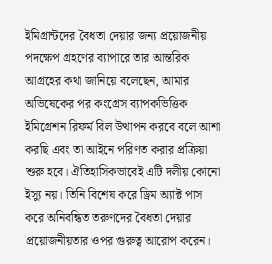ইমিগ্রান্টদের বৈধতা দেয়ার জন্য প্রয়োজনীয় পদক্ষেপ গ্রহণের ব্যাপারে তার আন্তরিক আগ্রহের কথা জানিয়ে বলেছেন, আমার অভিষেকের পর কংগ্রেস ব্যাপকভিত্তিক ইমিগ্রেশন রিফর্ম বিল উত্থাপন করবে বলে আশা করছি এবং তা আইনে পরিণত করার প্রক্রিয়া শুরু হবে। ঐতিহাসিকভাবেই এটি দলীয় কোনো ইস্যু নয়। তিনি বিশেষ করে ড্রিম অ্যাক্ট পাস করে অনিবন্ধিত তরুণদের বৈধতা দেয়ার প্রয়োজনীয়তার ওপর গুরুত্ব আরোপ করেন।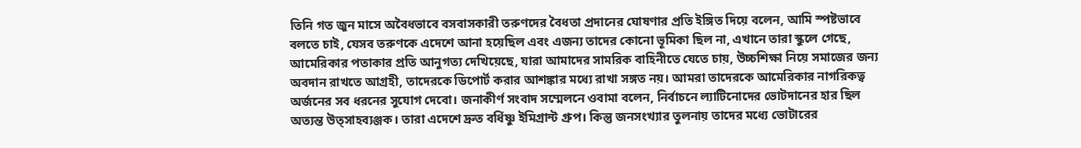তিনি গত জুন মাসে অবৈধভাবে বসবাসকারী তরুণদের বৈধতা প্রদানের ঘোষণার প্রতি ইঙ্গিত দিয়ে বলেন, আমি স্পষ্টভাবে বলতে চাই, যেসব তরুণকে এদেশে আনা হয়েছিল এবং এজন্য তাদের কোনো ভূমিকা ছিল না, এখানে তারা স্কুলে গেছে, আমেরিকার পতাকার প্রতি আনুগত্য দেখিয়েছে, যারা আমাদের সামরিক বাহিনীতে যেতে চায়, উচ্চশিক্ষা নিয়ে সমাজের জন্য অবদান রাখতে আগ্রহী, তাদেরকে ডিপোর্ট করার আশঙ্কার মধ্যে রাখা সঙ্গত নয়। আমরা তাদেরকে আমেরিকার নাগরিকত্ব অর্জনের সব ধরনের সুযোগ দেবো। জনাকীর্ণ সংবাদ সম্মেলনে ওবামা বলেন, নির্বাচনে ল্যাটিনোদের ভোটদানের হার ছিল অত্যন্ত উত্সাহব্যঞ্জক। তারা এদেশে দ্রুত বর্ধিষ্ণু ইমিগ্রান্ট গ্রুপ। কিন্তু জনসংখ্যার তুলনায় তাদের মধ্যে ভোটারের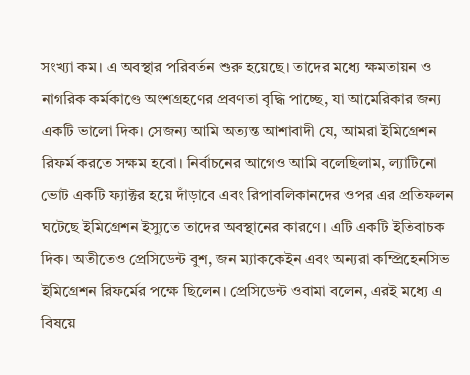সংখ্যা কম। এ অবস্থার পরিবর্তন শুরু হয়েছে। তাদের মধ্যে ক্ষমতায়ন ও নাগরিক কর্মকাণ্ডে অংশগ্রহণের প্রবণতা বৃদ্ধি পাচ্ছে, যা আমেরিকার জন্য একটি ভালো দিক। সেজন্য আমি অত্যন্ত আশাবাদী যে, আমরা ইমিগ্রেশন রিফর্ম করতে সক্ষম হবো। নির্বাচনের আগেও আমি বলেছিলাম, ল্যাটিনো ভোট একটি ফ্যাক্টর হয়ে দাঁড়াবে এবং রিপাবলিকানদের ওপর এর প্রতিফলন ঘটেছে ইমিগ্রেশন ইস্যুতে তাদের অবস্থানের কারণে। এটি একটি ইতিবাচক দিক। অতীতেও প্রেসিডেন্ট বুশ, জন ম্যাককেইন এবং অন্যরা কম্প্রিহেনসিভ ইমিগ্রেশন রিফর্মের পক্ষে ছিলেন। প্রেসিডেন্ট ওবামা বলেন, এরই মধ্যে এ বিষয়ে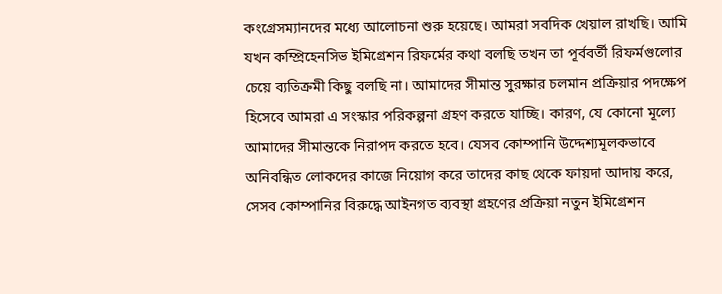কংগ্রেসম্যানদের মধ্যে আলোচনা শুরু হয়েছে। আমরা সবদিক খেয়াল রাখছি। আমি যখন কম্প্রিহেনসিভ ইমিগ্রেশন রিফর্মের কথা বলছি তখন তা পূর্ববর্তী রিফর্মগুলোর চেয়ে ব্যতিক্রমী কিছু বলছি না। আমাদের সীমান্ত সুরক্ষার চলমান প্রক্রিয়ার পদক্ষেপ হিসেবে আমরা এ সংস্কার পরিকল্পনা গ্রহণ করতে যাচ্ছি। কারণ, যে কোনো মূল্যে আমাদের সীমান্তকে নিরাপদ করতে হবে। যেসব কোম্পানি উদ্দেশ্যমূলকভাবে অনিবন্ধিত লোকদের কাজে নিয়োগ করে তাদের কাছ থেকে ফায়দা আদায় করে, সেসব কোম্পানির বিরুদ্ধে আইনগত ব্যবস্থা গ্রহণের প্রক্রিয়া নতুন ইমিগ্রেশন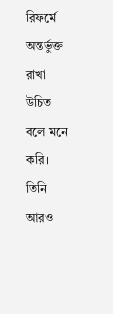রিফর্মে অন্তর্ভুক্ত রাখা উচিত বলে মনে করি। তিনি আরও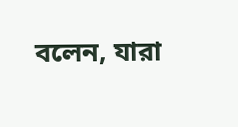বলেন, যারা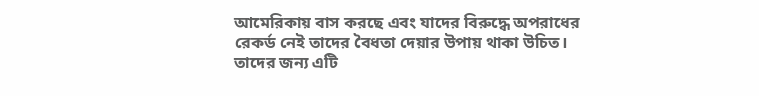আমেরিকায় বাস করছে এবং যাদের বিরুদ্ধে অপরাধের রেকর্ড নেই তাদের বৈধতা দেয়ার উপায় থাকা উচিত। তাদের জন্য এটি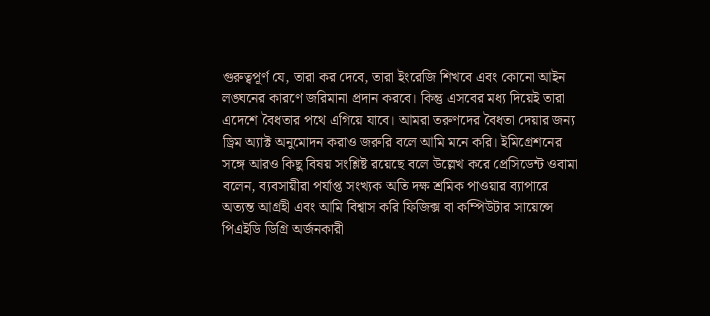গুরুত্বপূর্ণ যে, তারা কর দেবে, তারা ইংরেজি শিখবে এবং কোনো আইন লঙ্ঘনের কারণে জরিমানা প্রদান করবে। কিন্তু এসবের মধ্য দিয়েই তারা এদেশে বৈধতার পথে এগিয়ে যাবে। আমরা তরুণদের বৈধতা দেয়ার জন্য ড্রিম অ্যাক্ট অনুমোদন করাও জরুরি বলে আমি মনে করি। ইমিগ্রেশনের সঙ্গে আরও কিছু বিষয় সংশ্লিষ্ট রয়েছে বলে উল্লেখ করে প্রেসিডেন্ট ওবামা বলেন, ব্যবসায়ীরা পর্যাপ্ত সংখ্যক অতি দক্ষ শ্রমিক পাওয়ার ব্যাপারে অত্যন্ত আগ্রহী এবং আমি বিশ্বাস করি ফিজিক্স বা কম্পিউটার সায়েন্সে পিএইডি ডিগ্রি অর্জনকারী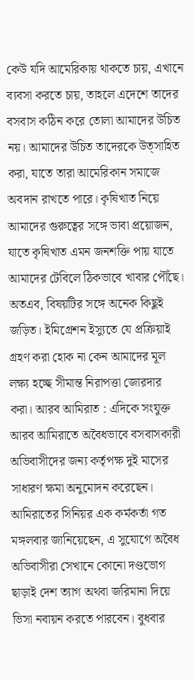কেউ যদি আমেরিকায় থাকতে চায়, এখানে ব্যবসা করতে চায়, তাহলে এদেশে তাদের বসবাস কঠিন করে তোলা আমাদের উচিত নয়। আমাদের উচিত তাদেরকে উত্সাহিত করা, যাতে তারা আমেরিকান সমাজে অবদান রাখতে পারে। কৃষিখাত নিয়ে আমাদের গুরুত্বের সঙ্গে ভাবা প্রয়োজন, যাতে কৃষিখাত এমন জনশক্তি পায় যাতে আমাদের টেবিলে ঠিকভাবে খাবার পৌঁছে। অতএব, বিষয়টির সঙ্গে অনেক কিছুই জড়িত। ইমিগ্রেশন ইস্যুতে যে প্রক্রিয়াই গ্রহণ করা হোক না কেন আমাদের মূল লক্ষ্য হচ্ছে সীমান্ত নিরাপত্তা জোরদার করা। আরব আমিরাত : এদিকে সংযুক্ত আরব আমিরাতে অবৈধভাবে বসবাসকারী অভিবাসীদের জন্য কর্তৃপক্ষ দুই মাসের সাধারণ ক্ষমা অনুমোদন করেছেন। আমিরাতের সিনিয়র এক কর্মকর্তা গত মঙ্গলবার জানিয়েছেন, এ সুযোগে অবৈধ অভিবাসীরা সেখানে কোনো দণ্ডভোগ ছাড়াই দেশ ত্যাগ অথবা জরিমানা দিয়ে ভিসা নবায়ন করতে পারবেন। বুধবার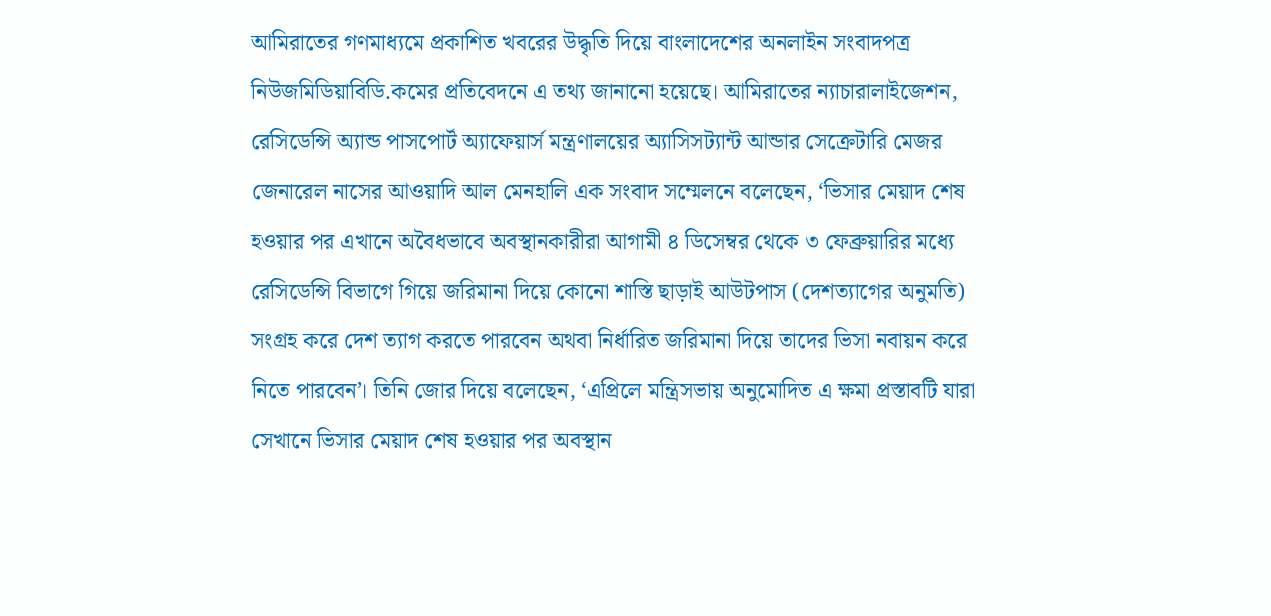আমিরাতের গণমাধ্যমে প্রকাশিত খবরের উদ্ধৃতি দিয়ে বাংলাদেশের অনলাইন সংবাদপত্র নিউজমিডিয়াবিডি.কমের প্রতিবেদনে এ তথ্য জানানো হয়েছে। আমিরাতের ন্যাচারালাইজেশন, রেসিডেন্সি অ্যান্ড পাসপোর্ট অ্যাফেয়ার্স মন্ত্রণালয়ের অ্যাসিসট্যান্ট আন্ডার সেক্রেটারি মেজর জেনারেল নাসের আওয়াদি আল মেনহালি এক সংবাদ সম্মেলনে বলেছেন, ‘ভিসার মেয়াদ শেষ হওয়ার পর এখানে অবৈধভাবে অবস্থানকারীরা আগামী ৪ ডিসেম্বর থেকে ৩ ফেব্রুয়ারির মধ্যে রেসিডেন্সি বিভাগে গিয়ে জরিমানা দিয়ে কোনো শাস্তি ছাড়াই আউটপাস (দেশত্যাগের অনুমতি) সংগ্রহ করে দেশ ত্যাগ করতে পারবেন অথবা নির্ধারিত জরিমানা দিয়ে তাদের ভিসা নবায়ন করে নিতে পারবেন’। তিনি জোর দিয়ে বলেছেন, ‘এপ্রিলে মন্ত্রিসভায় অনুমোদিত এ ক্ষমা প্রস্তাবটি যারা সেখানে ভিসার মেয়াদ শেষ হওয়ার পর অবস্থান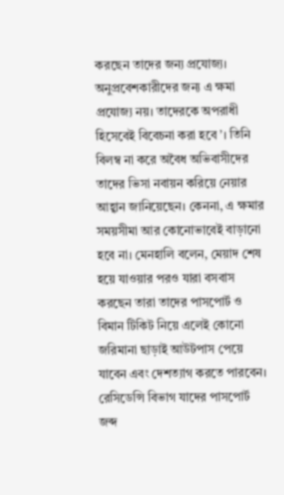করছেন তাদের জন্য প্রযোজ্য। অনুপ্রবেশকারীদের জন্য এ ক্ষমা প্রযোজ্য নয়। তাদেরকে অপরাধী হিসেবেই বিবেচনা করা হবে’। তিনি বিলম্ব না করে অবৈধ অভিবাসীদের তাদের ভিসা নবায়ন করিয়ে নেয়ার আহ্বান জানিয়েছেন। কেননা, এ ক্ষমার সময়সীমা আর কোনোভাবেই বাড়ানো হবে না। মেনহালি বলেন, মেয়াদ শেষ হয়ে যাওয়ার পরও যারা বসবাস করছেন তারা তাদের পাসপোর্ট ও বিমান টিকিট নিয়ে এলেই কোনো জরিমানা ছাড়াই আউটপাস পেয়ে যাবেন এবং দেশত্যাগ করতে পারবেন। রেসিডেন্সি বিভাগ যাদের পাসপোর্ট জব্দ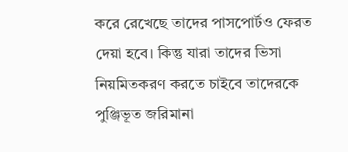করে রেখেছে তাদের পাসপোর্টও ফেরত দেয়া হবে। কিন্তু যারা তাদের ভিসা নিয়মিতকরণ করতে চাইবে তাদেরকে পুঞ্জিভূত জরিমানা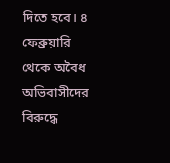দিতে হবে। ৪ ফেব্রুয়ারি থেকে অবৈধ অভিবাসীদের বিরুদ্ধে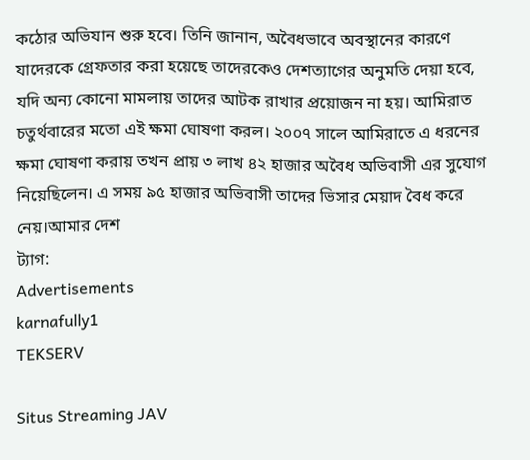কঠোর অভিযান শুরু হবে। তিনি জানান, অবৈধভাবে অবস্থানের কারণে যাদেরকে গ্রেফতার করা হয়েছে তাদেরকেও দেশত্যাগের অনুমতি দেয়া হবে, যদি অন্য কোনো মামলায় তাদের আটক রাখার প্রয়োজন না হয়। আমিরাত চতুর্থবারের মতো এই ক্ষমা ঘোষণা করল। ২০০৭ সালে আমিরাতে এ ধরনের ক্ষমা ঘোষণা করায় তখন প্রায় ৩ লাখ ৪২ হাজার অবৈধ অভিবাসী এর সুযোগ নিয়েছিলেন। এ সময় ৯৫ হাজার অভিবাসী তাদের ভিসার মেয়াদ বৈধ করে নেয়।আমার দেশ
ট্যাগ:
Advertisements
karnafully1
TEKSERV

Situs Streaming JAV